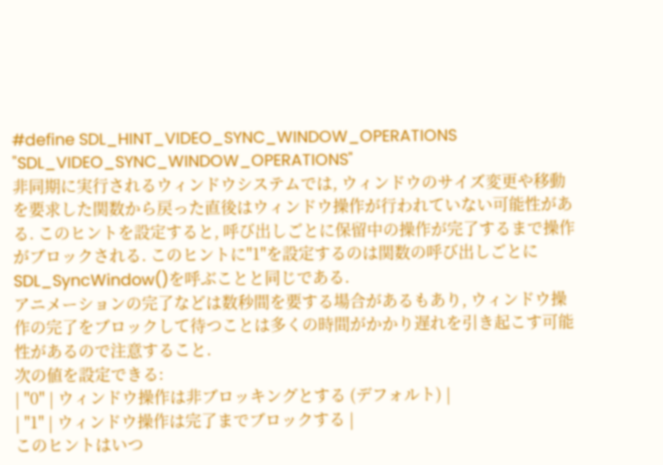#define SDL_HINT_VIDEO_SYNC_WINDOW_OPERATIONS "SDL_VIDEO_SYNC_WINDOW_OPERATIONS"
非同期に実行されるウィンドウシステムでは, ウィンドウのサイズ変更や移動を要求した関数から戻った直後はウィンドウ操作が行われていない可能性がある. このヒントを設定すると, 呼び出しごとに保留中の操作が完了するまで操作がブロックされる. このヒントに"1"を設定するのは関数の呼び出しごとにSDL_SyncWindow()を呼ぶことと同じである.
アニメーションの完了などは数秒間を要する場合があるもあり, ウィンドウ操作の完了をブロックして待つことは多くの時間がかかり遅れを引き起こす可能性があるので注意すること.
次の値を設定できる:
| "0" | ウィンドウ操作は非ブロッキングとする (デフォルト) |
| "1" | ウィンドウ操作は完了までブロックする |
このヒントはいつ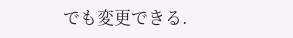でも変更できる.